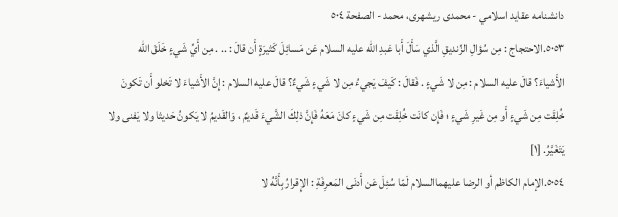دانشنامه عقايد اسلامي - محمدی ریشهری، محمد - الصفحة ٥٠٤
٥٠٥٣.الاحتجاج : مِن سُؤالِ الزِّنديقِ الَّذي سَأَلَ أَبا عَبدِ اللّه عليه السلام عَن مَسائِلَ كَثيرَةٍ أَن قالَ : .. . مِن أَيِّ شَيءٍ خَلَقَ اللّه الأَشياءَ؟ قالَ عليه السلام : مِن لا شَيءٍ . فَقالَ : كَيفَ يَجيءُ مِن لا شَيءٍ شَيءٌ؟ قالَ عليه السلام : إِنَّ الأَشياءَ لا تَخلو أَن تَكونَ خُلِقَت مِن شَيءٍ أَو مِن غَيرِ شَيءٍ ؛ فَإِن كانَت خُلِقَت مِن شَيءٍ كانَ مَعَهُ فَإِنَّ ذلِكَ الشَّيءَ قَديمٌ ، وَالقَديمُ لا يَكونُ حَديثا ولا يَفنى ولا يَتَغَيَّرُ. [١]
٥٠٥٤.الإمام الكاظم أو الرضا عليهماالسلام لَمّا سُئِلَ عَن أَدنَى المَعرِفَةِ : الإِقرارُ بِأَنَّهُ لا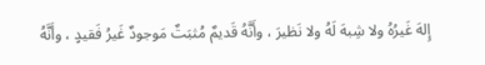إِلهَ غَيرُهُ ولا شِبهَ لَهُ ولا نَظيرَ ، وأَنَّهُ قَديمٌ مُثبَتٌ مَوجودٌ غَيرُ فَقيدٍ ، وأَنَّهُ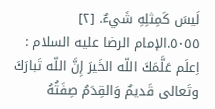لَيسَ كَمِثلِهِ شَيءٌ. [٢]
٥٠٥٥.الإمام الرضا عليه السلام : اِعلَم عَلَّمَكَ اللّه الخَيرَ إِنَّ اللّه تَبارَكَ وتَعالى قَديمٌ وَالقِدَمُ صِفَتُهُ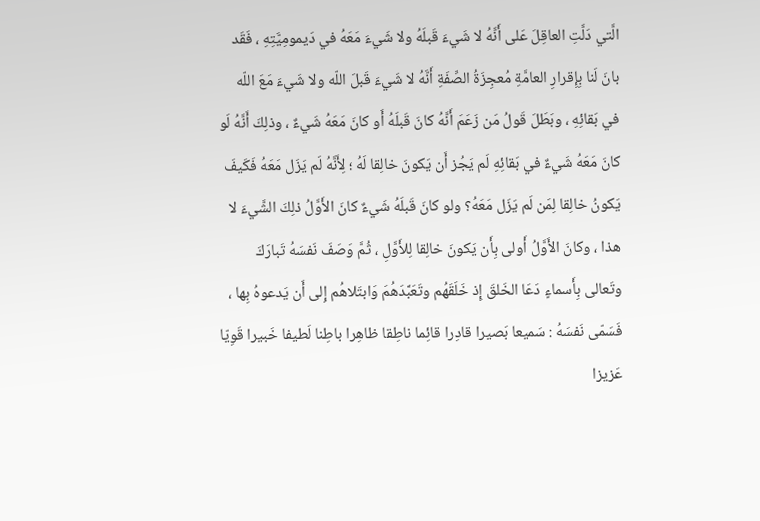الَّتي دَلَّتِ العاقِلَ عَلى أَنَّهُ لا شَيءَ قَبلَهُ ولا شَيءَ مَعَهُ في دَيمومِيَّتِهِ ، فَقَد بانَ لَنا بِإِقرارِ العامَّةِ مُعجِزَةُ الصِّفَةِ أَنَّهُ لا شَيءَ قَبلَ اللّه ولا شَيءَ مَعَ اللّه في بَقائِهِ ، وبَطَلَ قَولُ مَن زَعَمَ أَنَّهُ كانَ قَبلَهُ أَو كانَ مَعَهُ شَيءٌ ، وذلِكَ أَنَّهُ لَو كانَ مَعَهُ شَيءٌ في بَقائِهِ لَم يَجُز أَن يَكونَ خالِقا لَهُ ؛ لِأَنَّهُ لَم يَزَل مَعَهُ فَكَيفَ يَكونُ خالِقا لِمَن لَم يَزَل مَعَهُ؟ ولو كانَ قَبلَهُ شَيءٌ كانَ الأَوَّلُ ذلِكَ الشَّيءَ لا هذا ، وكانَ الأَوَّلُ أَولى بِأَن يَكونَ خالِقا لِلأَوَّلِ ، ثُمَّ وَصَفَ نَفسَهُ تَبارَكَ وتَعالى بِأَسماءٍ دَعَا الخَلقَ إِذ خَلَقَهُم وتَعَبَّدَهُمَ وَابتَلاهُم إِلى أَن يَدعوهُ بِها ، فَسَمّى نَفسَهُ : سَميعا بَصيرا قادِرا قائِما ناطِقا ظاهِرا باطِنا لَطيفا خَبيرا قَوِيّا عَزيزا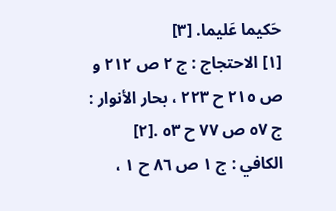حَكيما عَليما. [٣]
[١] الاحتجاج : ج ٢ ص ٢١٢ و ص ٢١٥ ح ٢٢٣ ، بحار الأنوار : ج ٥٧ ص ٧٧ ح ٥٣ .[٢] الكافي : ج ١ ص ٨٦ ح ١ ،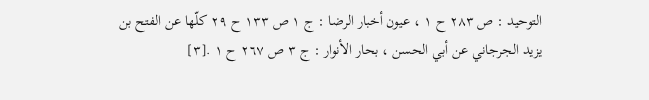التوحيد : ص ٢٨٣ ح ١ ، عيون أخبار الرضا : ج ١ ص ١٣٣ ح ٢٩ كلّها عن الفتح بن يزيد الجرجاني عن أبي الحسن ، بحار الأنوار : ج ٣ ص ٢٦٧ ح ١ .[٣]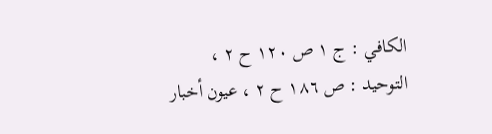الكافي : ج ١ ص ١٢٠ ح ٢ ، التوحيد : ص ١٨٦ ح ٢ ، عيون أخبار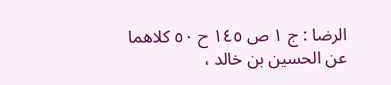الرضا : ج ١ ص ١٤٥ ح ٥٠ كلاهما عن الحسين بن خالد ،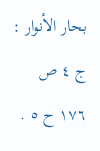بحار الأنوار : ج ٤ ص ١٧٦ ح ٥ .